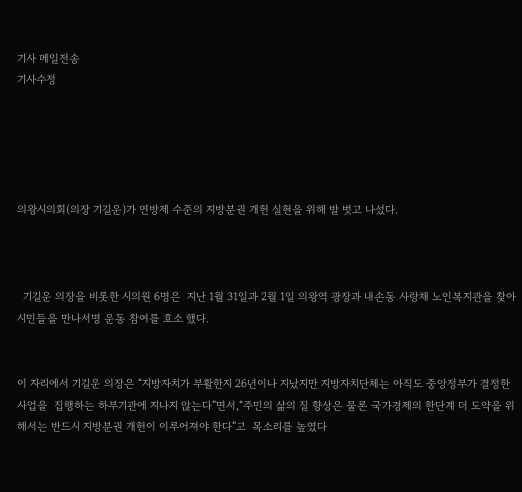기사 메일전송
기사수정





의왕시의회(의장 기길운)가 연방제 수준의 지방분권 개헌 실현을 위해 발 벗고 나섰다.



  기길운 의장을 비롯한 시의원 6명은  지난 1월 31일과 2월 1일 의왕역 광장과 내손동 사랑채 노인복지관을 찾아 시민들을 만나서명 운동 참여를 호소 했다.


이 자리에서 기길운 의장은 “지방자치가 부활한지 26년이나 지났지만 지방자치단체는 아직도 중앙정부가 결정한 사업을  집행하는 하부기관에 지나지 않는다”면서,“주민의 삶의 질 향상은 물론 국가경제의 한단계 더 도약을 위해서는 반드시 지방분권 개헌이 이루어져야 한다”고  목소리를 높였다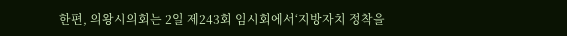한편, 의왕시의회는 2일 제243회 임시회에서‘지방자치 정착을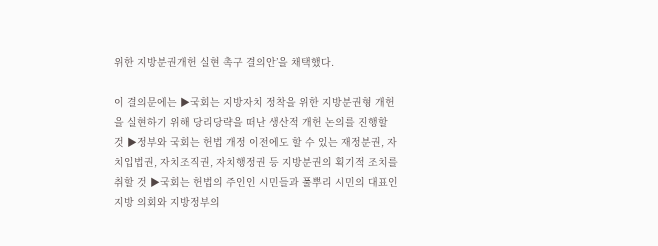위한 지방분권개헌 실현 촉구 결의안’을 채택했다.

이 결의문에는 ▶국회는 지방자치 정착을 위한 지방분권형 개헌을 실현하기 위해 당리당략을 떠난 생산적 개헌 논의를 진행할 것 ▶정부와 국회는 헌법 개정 이전에도 할 수 있는 재정분권, 자치입법권, 자치조직권, 자치행정권 등 지방분권의 획기적 조치를 취할 것 ▶국회는 헌법의 주인인 시민들과 풀뿌리 시민의 대표인 지방 의회와 지방정부의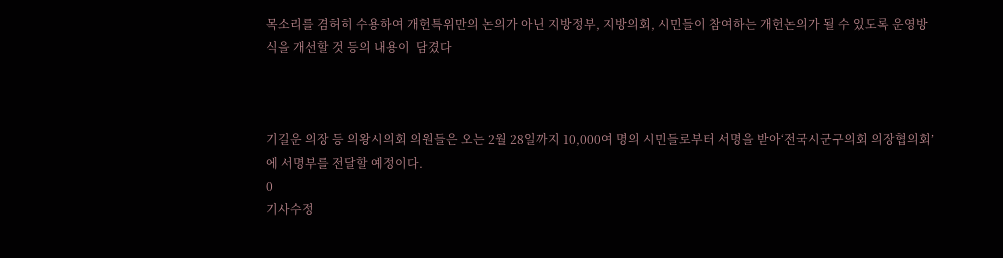목소리를 겸허히 수용하여 개헌특위만의 논의가 아닌 지방정부, 지방의회, 시민들이 참여하는 개헌논의가 될 수 있도록 운영방식을 개선할 것 등의 내용이  담겼다



기길운 의장 등 의왕시의회 의원들은 오는 2월 28일까지 10,000여 명의 시민들로부터 서명을 받아‘전국시군구의회 의장협의회’에 서명부를 전달할 예정이다.
0
기사수정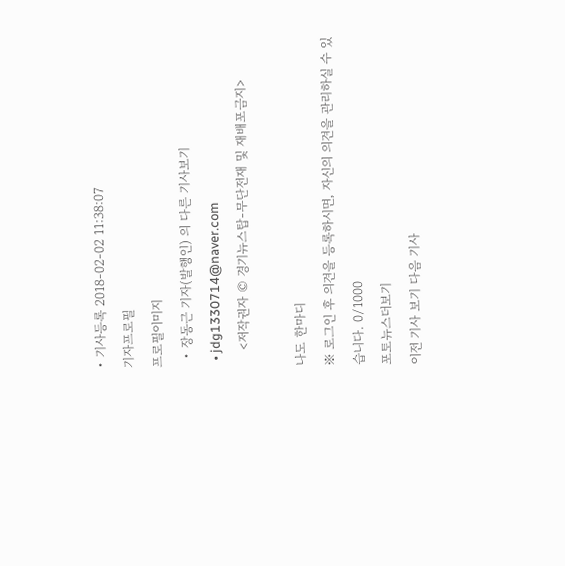• 기사등록 2018-02-02 11:38:07
기자프로필
프로필이미지
  • 장동근 기자(발행인) 의 다른 기사보기
  • jdg1330714@naver.com
    <저작권자 © 경기뉴스탑-무단전재 및 재배포금지>

나도 한마디
※ 로그인 후 의견을 등록하시면, 자신의 의견을 관리하실 수 있습니다. 0/1000
포토뉴스더보기
이전 기사 보기 다음 기사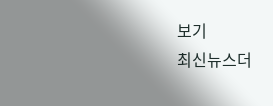보기
최신뉴스더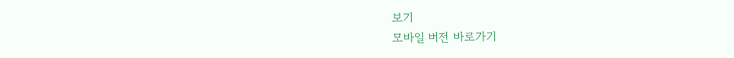보기
모바일 버전 바로가기